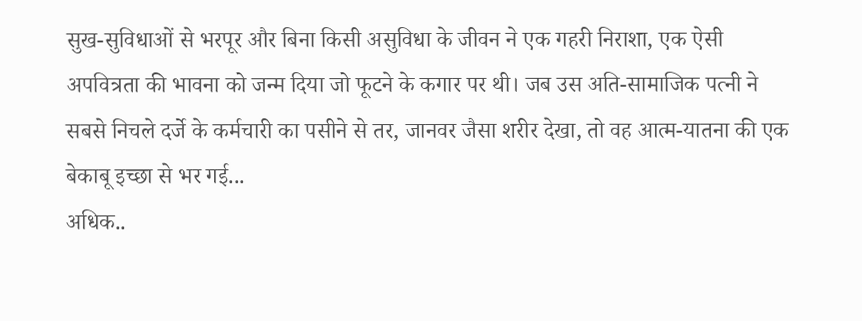सुख-सुविधाओं से भरपूर और बिना किसी असुविधा के जीवन ने एक गहरी निराशा, एक ऐसी अपवित्रता की भावना को जन्म दिया जो फूटने के कगार पर थी। जब उस अति-सामाजिक पत्नी ने सबसे निचले दर्जे के कर्मचारी का पसीने से तर, जानवर जैसा शरीर देखा, तो वह आत्म-यातना की एक बेकाबू इच्छा से भर गई...
अधिक..